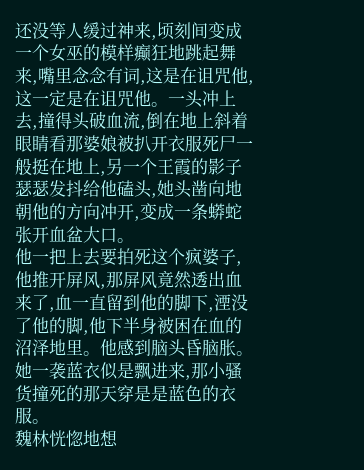还没等人缓过神来,顷刻间变成一个女巫的模样癫狂地跳起舞来,嘴里念念有词,这是在诅咒他,这一定是在诅咒他。一头冲上去,撞得头破血流,倒在地上斜着眼睛看那婆娘被扒开衣服死尸一般挺在地上,另一个王霞的影子瑟瑟发抖给他磕头,她头凿向地朝他的方向冲开,变成一条蟒蛇张开血盆大口。
他一把上去要拍死这个疯婆子,他推开屏风,那屏风竟然透出血来了,血一直留到他的脚下,湮没了他的脚,他下半身被困在血的沼泽地里。他感到脑头昏脑胀。她一袭蓝衣似是飘进来,那小骚货撞死的那天穿是是蓝色的衣服。
魏林恍惚地想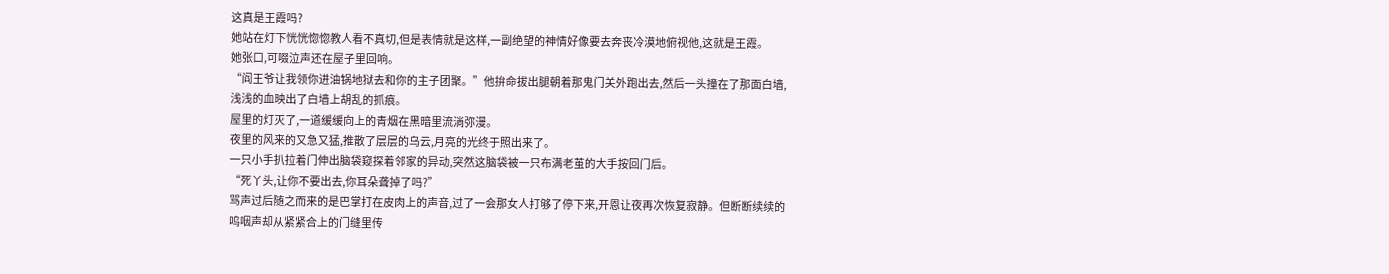这真是王霞吗?
她站在灯下恍恍惚惚教人看不真切,但是表情就是这样,一副绝望的神情好像要去奔丧冷漠地俯视他,这就是王霞。
她张口,可啜泣声还在屋子里回响。
“阎王爷让我领你进油锅地狱去和你的主子团聚。”他拚命拔出腿朝着那鬼门关外跑出去,然后一头撞在了那面白墙,浅浅的血映出了白墙上胡乱的抓痕。
屋里的灯灭了,一道缓缓向上的青烟在黑暗里流淌弥漫。
夜里的风来的又急又猛,推散了层层的乌云,月亮的光终于照出来了。
一只小手扒拉着门伸出脑袋窥探着邻家的异动,突然这脑袋被一只布满老茧的大手按回门后。
“死丫头,让你不要出去,你耳朵聋掉了吗?”
骂声过后随之而来的是巴掌打在皮肉上的声音,过了一会那女人打够了停下来,开恩让夜再次恢复寂静。但断断续续的呜咽声却从紧紧合上的门缝里传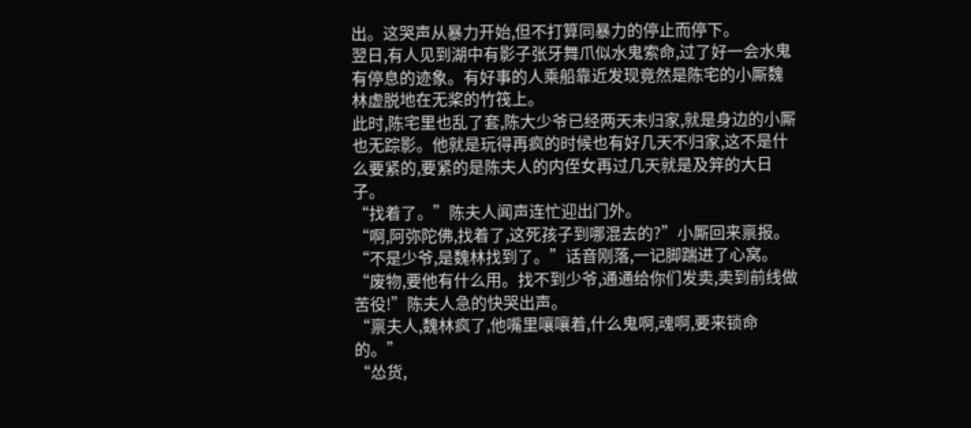出。这哭声从暴力开始,但不打算同暴力的停止而停下。
翌日,有人见到湖中有影子张牙舞爪似水鬼索命,过了好一会水鬼有停息的迹象。有好事的人乘船靠近发现竟然是陈宅的小厮魏林虚脱地在无桨的竹筏上。
此时,陈宅里也乱了套,陈大少爷已经两天未归家,就是身边的小厮也无踪影。他就是玩得再疯的时候也有好几天不归家,这不是什么要紧的,要紧的是陈夫人的内侄女再过几天就是及笄的大日子。
“找着了。”陈夫人闻声连忙迎出门外。
“啊,阿弥陀佛,找着了,这死孩子到哪混去的?”小厮回来禀报。
“不是少爷,是魏林找到了。”话音刚落,一记脚踹进了心窝。
“废物,要他有什么用。找不到少爷,通通给你们发卖,卖到前线做苦役!”陈夫人急的快哭出声。
“禀夫人,魏林疯了,他嘴里嚷嚷着,什么鬼啊,魂啊,要来锁命的。”
“怂货,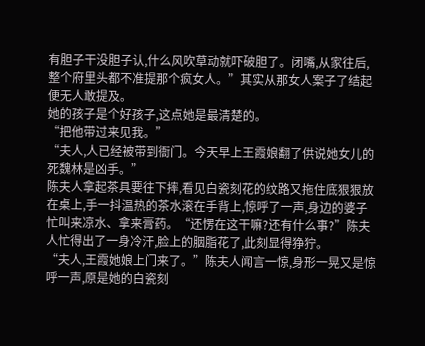有胆子干没胆子认,什么风吹草动就吓破胆了。闭嘴,从家往后,整个府里头都不准提那个疯女人。”其实从那女人案子了结起便无人敢提及。
她的孩子是个好孩子,这点她是最清楚的。
“把他带过来见我。”
“夫人,人已经被带到衙门。今天早上王霞娘翻了供说她女儿的死魏林是凶手。”
陈夫人拿起茶具要往下摔,看见白瓷刻花的纹路又拖住底狠狠放在桌上,手一抖温热的茶水滚在手背上,惊呼了一声,身边的婆子忙叫来凉水、拿来膏药。“还愣在这干嘛?还有什么事?”陈夫人忙得出了一身冷汗,脸上的胭脂花了,此刻显得狰狞。
“夫人,王霞她娘上门来了。”陈夫人闻言一惊,身形一晃又是惊呼一声,原是她的白瓷刻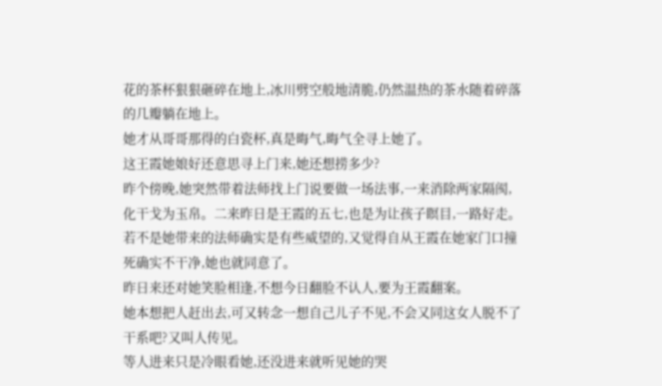花的茶杯狠狠砸碎在地上,冰川劈空般地清脆,仍然温热的茶水随着碎落的几瓣躺在地上。
她才从哥哥那得的白瓷杯,真是晦气,晦气全寻上她了。
这王霞她娘好还意思寻上门来,她还想捞多少?
昨个傍晚,她突然带着法师找上门说要做一场法事,一来消除两家隔阂,化干戈为玉帛。二来昨日是王霞的五七,也是为让孩子瞑目,一路好走。若不是她带来的法师确实是有些威望的,又觉得自从王霞在她家门口撞死确实不干净,她也就同意了。
昨日来还对她笑脸相逢,不想今日翻脸不认人,要为王霞翻案。
她本想把人赶出去,可又转念一想自己儿子不见,不会又同这女人脱不了干系吧?又叫人传见。
等人进来只是冷眼看她,还没进来就听见她的哭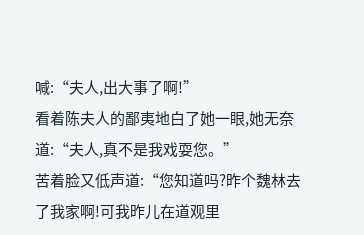喊:“夫人,出大事了啊!”
看着陈夫人的鄙夷地白了她一眼,她无奈道:“夫人,真不是我戏耍您。”
苦着脸又低声道:“您知道吗?昨个魏林去了我家啊!可我昨儿在道观里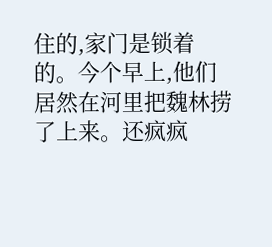住的,家门是锁着的。今个早上,他们居然在河里把魏林捞了上来。还疯疯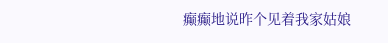癫癫地说昨个见着我家姑娘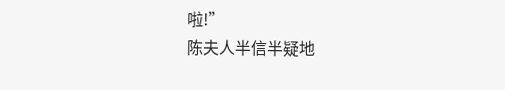啦!”
陈夫人半信半疑地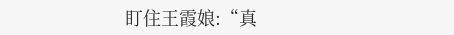盯住王霞娘:“真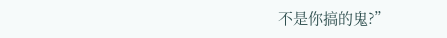不是你搞的鬼?”